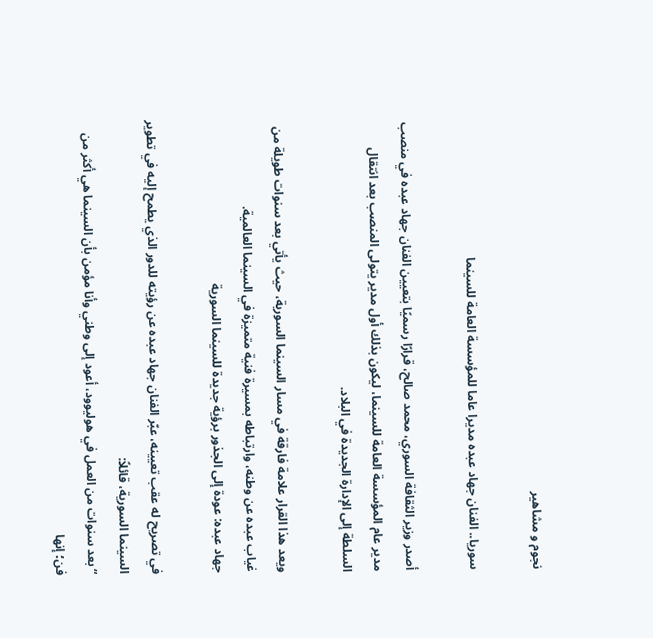نجوم و مشاهير

سوريا.. الفنان جهاد عبده مديرا عاما للمؤسسة العامة للسينما

أصدر وزير الثقافة السوري، محمد صالح، قرارًا رسميًا بتعيين الفنان جهاد عبده في منصب مدير عام المؤسسة العامة للسينما، ليكون بذلك أول مدير يتولى المنصب بعد انتقال السلطة إلى الإدارة الجديدة في البلاد.

ويعد هذا القرار علامة فارقة في مسار السينما السورية، حيث يأتي بعد سنوات طويلة من غياب عبده عن وطنه، وارتباطه بمسيرة فنية متميزة في السينما العالمية.
جهاد عبده: عودة إلى الجذور برؤية جديدة للسينما السورية

في تصريح له عقب تعيينه، عبّر الفنان جهاد عبده عن رؤيته للدور الذي يطمح إليه في تطوير السينما السورية، قائلاً:
“بعد سنوات من العمل في هوليوود، أعود إلى وطني وأنا مؤمن بأن السينما هي أكثر من فن؛ إنها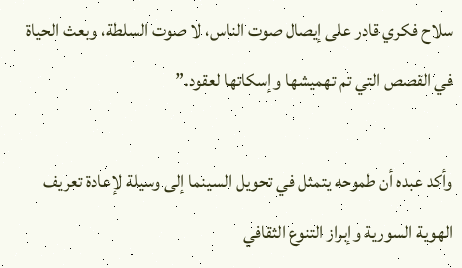سلاح فكري قادر على إيصال صوت الناس، لا صوت السلطة، وبعث الحياة في القصص التي تم تهميشها وإسكاتها لعقود.”

وأكد عبده أن طموحه يتمثل في تحويل السينما إلى وسيلة لإعادة تعريف الهوية السورية وإبراز التنوع الثقافي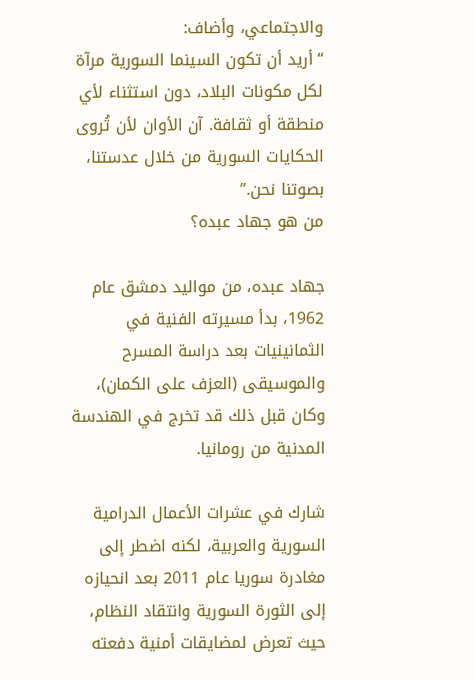والاجتماعي، وأضاف:
“أريد أن تكون السينما السورية مرآة لكل مكونات البلاد، دون استثناء لأي منطقة أو ثقافة. آن الأوان لأن تُروى الحكايات السورية من خلال عدستنا، بصوتنا نحن.”
من هو جهاد عبده؟

جهاد عبده، من مواليد دمشق عام 1962، بدأ مسيرته الفنية في الثمانينيات بعد دراسة المسرح والموسيقى (العزف على الكمان)، وكان قبل ذلك قد تخرج في الهندسة المدنية من رومانيا.

شارك في عشرات الأعمال الدرامية السورية والعربية، لكنه اضطر إلى مغادرة سوريا عام 2011 بعد انحيازه إلى الثورة السورية وانتقاد النظام، حيث تعرض لمضايقات أمنية دفعته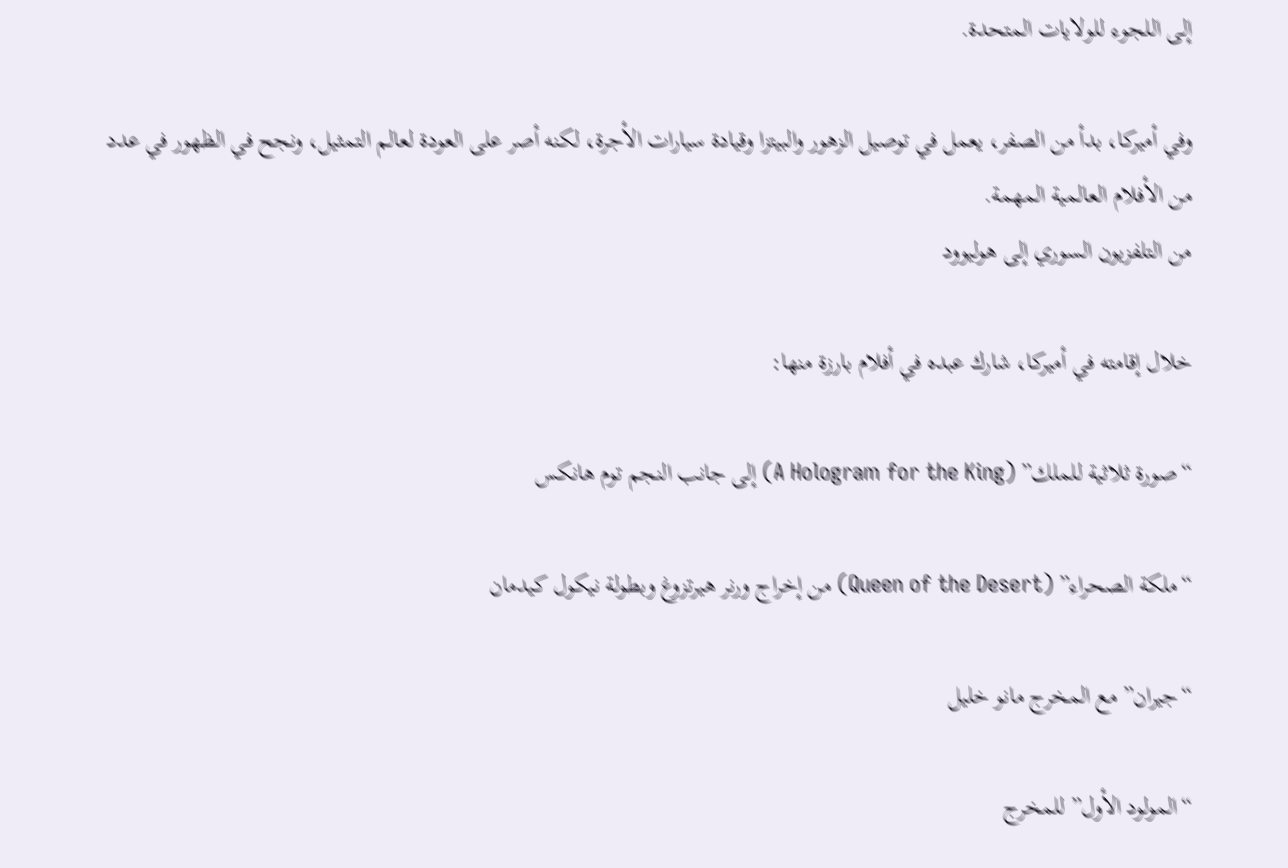إلى اللجوء للولايات المتحدة.

وفي أميركا، بدأ من الصفر، يعمل في توصيل الزهور والبيتزا وقيادة سيارات الأجرة، لكنه أصر على العودة لعالم التمثيل، ونجح في الظهور في عدد من الأفلام العالمية المهمة.
من التلفزيون السوري إلى هوليوود

خلال إقامته في أميركا، شارك عبده في أفلام بارزة منها:

“صورة ثلاثية للملك” (A Hologram for the King) إلى جانب النجم توم هانكس

“ملكة الصحراء” (Queen of the Desert) من إخراج ورنر هيرتزوغ وبطولة نيكول كيدمان

“جيران” مع المخرج مانو خليل

“المولود الأول” للمخرج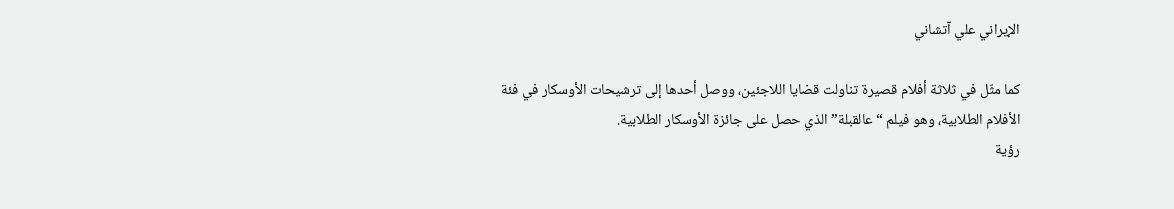الإيراني علي آتشاني

كما مثّل في ثلاثة أفلام قصيرة تناولت قضايا اللاجئين، ووصل أحدها إلى ترشيحات الأوسكار في فئة الأفلام الطلابية، وهو فيلم “عالقبلة” الذي حصل على جائزة الأوسكار الطلابية.
رؤية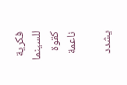فكرية للسينما كقوة ناعمة

يشدد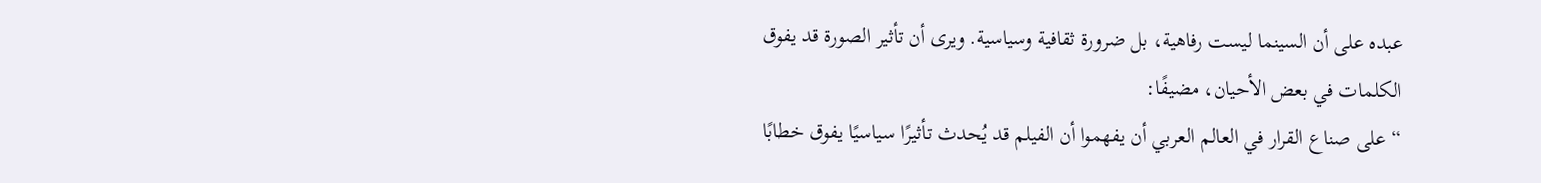عبده على أن السينما ليست رفاهية، بل ضرورة ثقافية وسياسية. ويرى أن تأثير الصورة قد يفوق الكلمات في بعض الأحيان، مضيفًا:
“على صناع القرار في العالم العربي أن يفهموا أن الفيلم قد يُحدث تأثيرًا سياسيًا يفوق خطابًا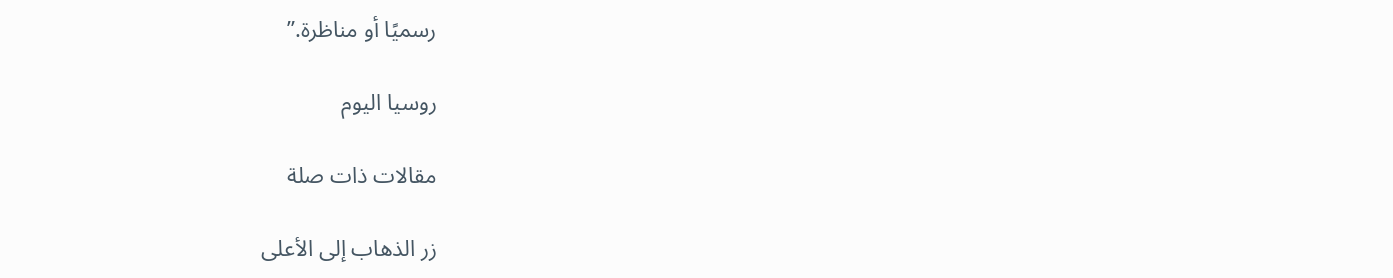رسميًا أو مناظرة.”

روسيا اليوم

مقالات ذات صلة

زر الذهاب إلى الأعلى